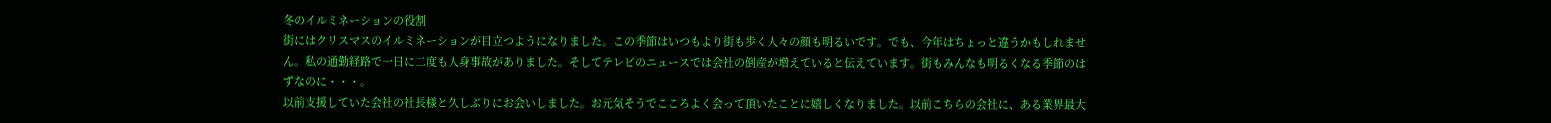冬のイルミネーションの役割
街にはクリスマスのイルミネーションが目立つようになりました。この季節はいつもより街も歩く人々の顔も明るいです。でも、今年はちょっと違うかもしれません。私の通勤経路で一日に二度も人身事故がありました。そしてテレビのニュースでは会社の倒産が増えていると伝えています。街もみんなも明るくなる季節のはずなのに・・・。
以前支援していた会社の社長様と久しぶりにお会いしました。お元気そうでこころよく会って頂いたことに嬉しくなりました。以前こちらの会社に、ある業界最大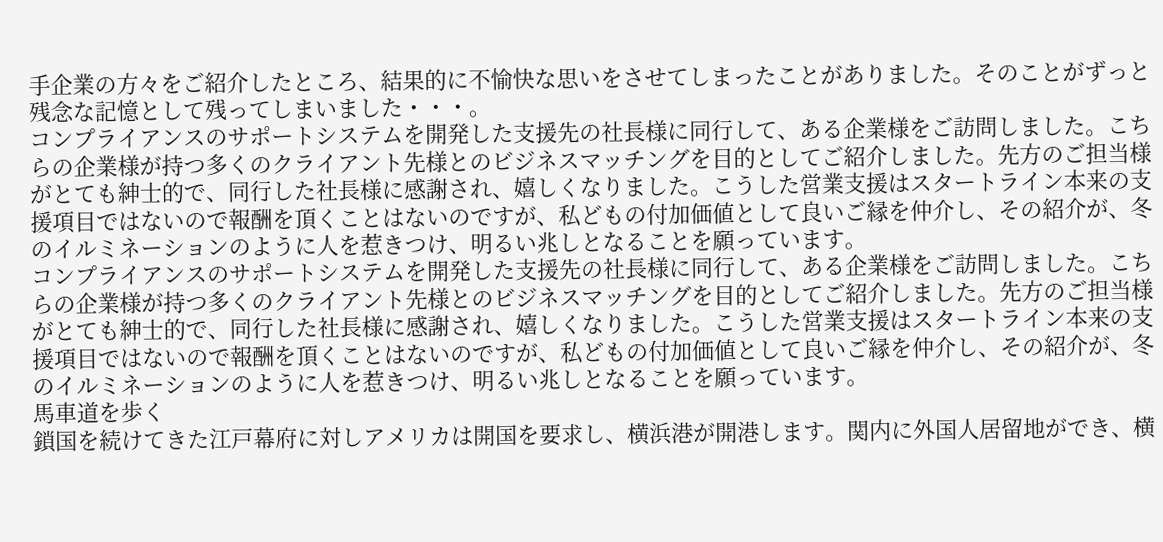手企業の方々をご紹介したところ、結果的に不愉快な思いをさせてしまったことがありました。そのことがずっと残念な記憶として残ってしまいました・・・。
コンプライアンスのサポートシステムを開発した支援先の社長様に同行して、ある企業様をご訪問しました。こちらの企業様が持つ多くのクライアント先様とのビジネスマッチングを目的としてご紹介しました。先方のご担当様がとても紳士的で、同行した社長様に感謝され、嬉しくなりました。こうした営業支援はスタートライン本来の支援項目ではないので報酬を頂くことはないのですが、私どもの付加価値として良いご縁を仲介し、その紹介が、冬のイルミネーションのように人を惹きつけ、明るい兆しとなることを願っています。
コンプライアンスのサポートシステムを開発した支援先の社長様に同行して、ある企業様をご訪問しました。こちらの企業様が持つ多くのクライアント先様とのビジネスマッチングを目的としてご紹介しました。先方のご担当様がとても紳士的で、同行した社長様に感謝され、嬉しくなりました。こうした営業支援はスタートライン本来の支援項目ではないので報酬を頂くことはないのですが、私どもの付加価値として良いご縁を仲介し、その紹介が、冬のイルミネーションのように人を惹きつけ、明るい兆しとなることを願っています。
馬車道を歩く
鎖国を続けてきた江戸幕府に対しアメリカは開国を要求し、横浜港が開港します。関内に外国人居留地ができ、横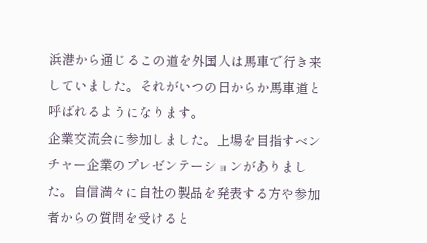浜港から通じるこの道を外国人は馬車で行き来していました。それがいつの日からか馬車道と呼ばれるようになります。
企業交流会に参加しました。上場を目指すベンチャー企業のプレゼンテーションがありました。自信満々に自社の製品を発表する方や参加者からの質問を受けると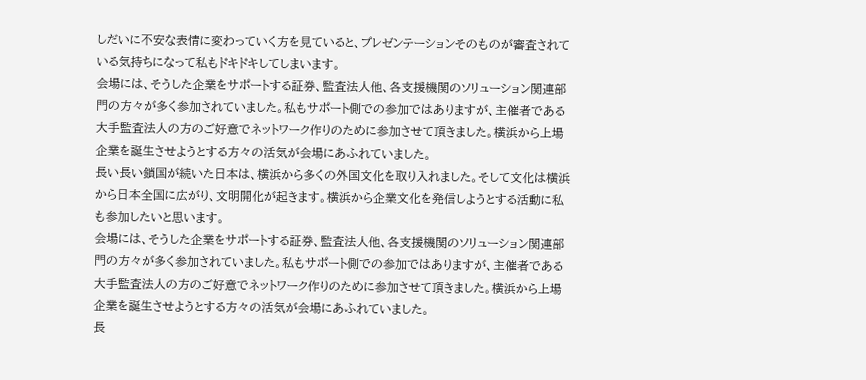しだいに不安な表情に変わっていく方を見ていると、プレゼンテーションそのものが審査されている気持ちになって私もドキドキしてしまいます。
会場には、そうした企業をサポートする証券、監査法人他、各支援機関のソリューション関連部門の方々が多く参加されていました。私もサポート側での参加ではありますが、主催者である大手監査法人の方のご好意でネットワーク作りのために参加させて頂きました。横浜から上場企業を誕生させようとする方々の活気が会場にあふれていました。
長い長い鎖国が続いた日本は、横浜から多くの外国文化を取り入れました。そして文化は横浜から日本全国に広がり、文明開化が起きます。横浜から企業文化を発信しようとする活動に私も参加したいと思います。
会場には、そうした企業をサポートする証券、監査法人他、各支援機関のソリューション関連部門の方々が多く参加されていました。私もサポート側での参加ではありますが、主催者である大手監査法人の方のご好意でネットワーク作りのために参加させて頂きました。横浜から上場企業を誕生させようとする方々の活気が会場にあふれていました。
長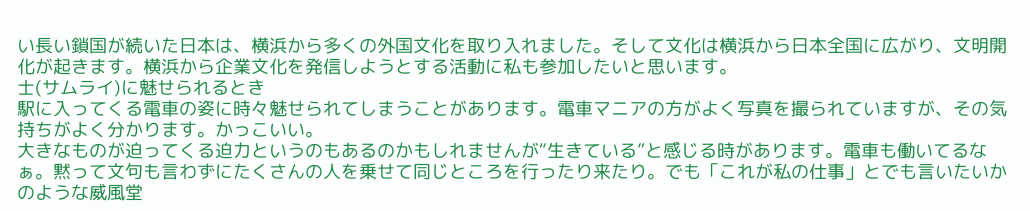い長い鎖国が続いた日本は、横浜から多くの外国文化を取り入れました。そして文化は横浜から日本全国に広がり、文明開化が起きます。横浜から企業文化を発信しようとする活動に私も参加したいと思います。
士(サムライ)に魅せられるとき
駅に入ってくる電車の姿に時々魅せられてしまうことがあります。電車マニアの方がよく写真を撮られていますが、その気持ちがよく分かります。かっこいい。
大きなものが迫ってくる迫力というのもあるのかもしれませんが“生きている”と感じる時があります。電車も働いてるなぁ。黙って文句も言わずにたくさんの人を乗せて同じところを行ったり来たり。でも「これが私の仕事」とでも言いたいかのような威風堂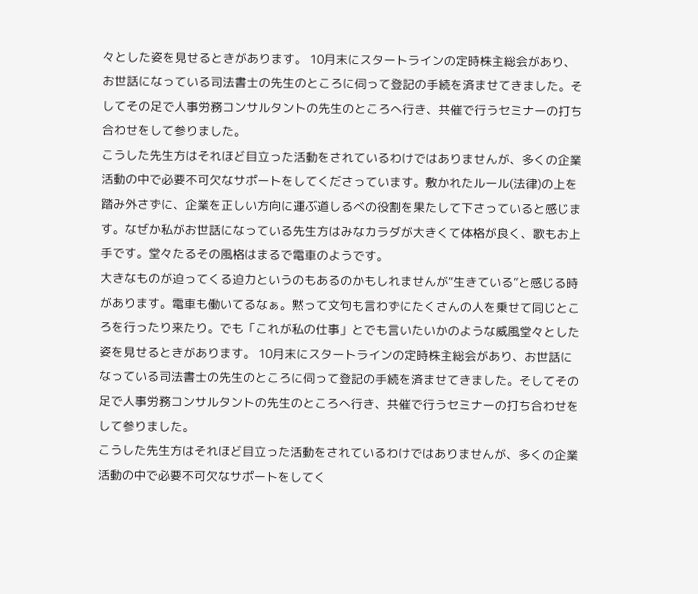々とした姿を見せるときがあります。 10月末にスタートラインの定時株主総会があり、お世話になっている司法書士の先生のところに伺って登記の手続を済ませてきました。そしてその足で人事労務コンサルタントの先生のところへ行き、共催で行うセミナーの打ち合わせをして参りました。
こうした先生方はそれほど目立った活動をされているわけではありませんが、多くの企業活動の中で必要不可欠なサポートをしてくださっています。敷かれたルール(法律)の上を踏み外さずに、企業を正しい方向に運ぶ道しるべの役割を果たして下さっていると感じます。なぜか私がお世話になっている先生方はみなカラダが大きくて体格が良く、歌もお上手です。堂々たるその風格はまるで電車のようです。
大きなものが迫ってくる迫力というのもあるのかもしれませんが“生きている”と感じる時があります。電車も働いてるなぁ。黙って文句も言わずにたくさんの人を乗せて同じところを行ったり来たり。でも「これが私の仕事」とでも言いたいかのような威風堂々とした姿を見せるときがあります。 10月末にスタートラインの定時株主総会があり、お世話になっている司法書士の先生のところに伺って登記の手続を済ませてきました。そしてその足で人事労務コンサルタントの先生のところへ行き、共催で行うセミナーの打ち合わせをして参りました。
こうした先生方はそれほど目立った活動をされているわけではありませんが、多くの企業活動の中で必要不可欠なサポートをしてく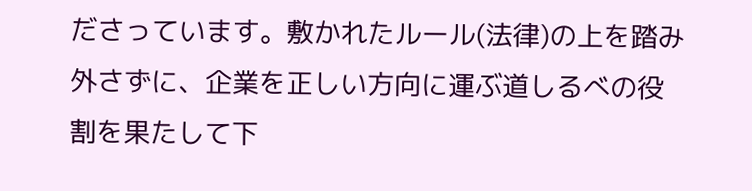ださっています。敷かれたルール(法律)の上を踏み外さずに、企業を正しい方向に運ぶ道しるべの役割を果たして下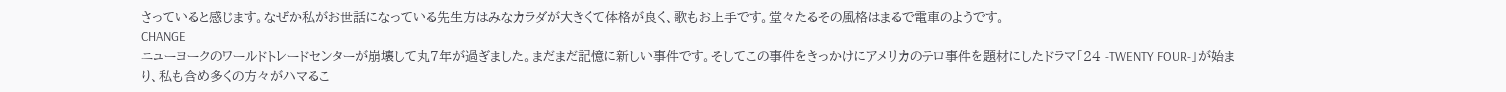さっていると感じます。なぜか私がお世話になっている先生方はみなカラダが大きくて体格が良く、歌もお上手です。堂々たるその風格はまるで電車のようです。
CHANGE
ニューヨークのワールドトレードセンターが崩壊して丸7年が過ぎました。まだまだ記憶に新しい事件です。そしてこの事件をきっかけにアメリカのテロ事件を題材にしたドラマ「24 -TWENTY FOUR-」が始まり、私も含め多くの方々がハマるこ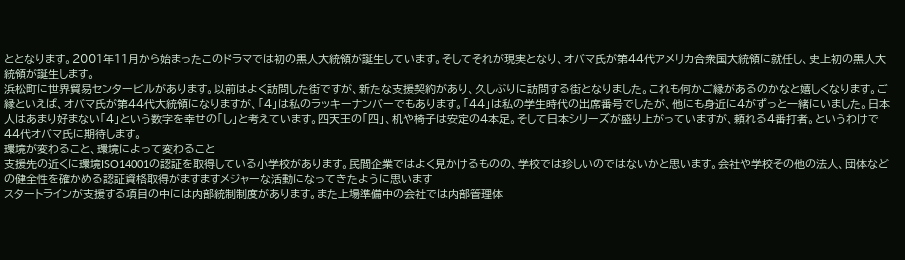ととなります。2001年11月から始まったこのドラマでは初の黒人大統領が誕生しています。そしてそれが現実となり、オバマ氏が第44代アメリカ合衆国大統領に就任し、史上初の黒人大統領が誕生します。
浜松町に世界貿易センタービルがあります。以前はよく訪問した街ですが、新たな支援契約があり、久しぶりに訪問する街となりました。これも何かご縁があるのかなと嬉しくなります。ご縁といえば、オバマ氏が第44代大統領になりますが、「4」は私のラッキーナンバーでもあります。「44」は私の学生時代の出席番号でしたが、他にも身近に4がずっと一緒にいました。日本人はあまり好まない「4」という数字を幸せの「し」と考えています。四天王の「四」、机や椅子は安定の4本足。そして日本シリーズが盛り上がっていますが、頼れる4番打者。というわけで44代オバマ氏に期待します。
環境が変わること、環境によって変わること
支援先の近くに環境ISO14001の認証を取得している小学校があります。民間企業ではよく見かけるものの、学校では珍しいのではないかと思います。会社や学校その他の法人、団体などの健全性を確かめる認証資格取得がますますメジャーな活動になってきたように思います
スタートラインが支援する項目の中には内部統制制度があります。また上場準備中の会社では内部管理体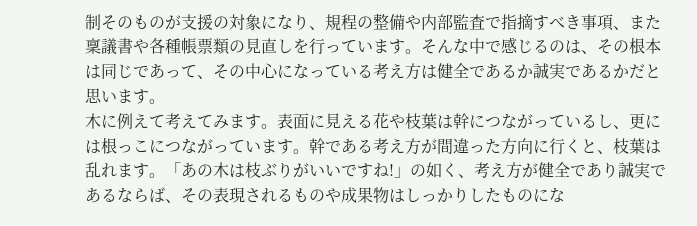制そのものが支援の対象になり、規程の整備や内部監査で指摘すべき事項、また稟議書や各種帳票類の見直しを行っています。そんな中で感じるのは、その根本は同じであって、その中心になっている考え方は健全であるか誠実であるかだと思います。
木に例えて考えてみます。表面に見える花や枝葉は幹につながっているし、更には根っこにつながっています。幹である考え方が間違った方向に行くと、枝葉は乱れます。「あの木は枝ぶりがいいですね!」の如く、考え方が健全であり誠実であるならば、その表現されるものや成果物はしっかりしたものにな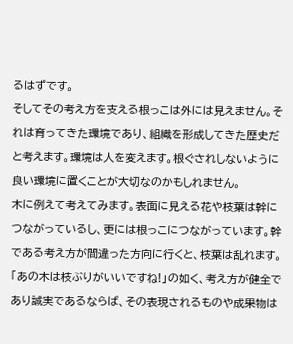るはずです。
そしてその考え方を支える根っこは外には見えません。それは育ってきた環境であり、組織を形成してきた歴史だと考えます。環境は人を変えます。根ぐされしないように良い環境に置くことが大切なのかもしれません。
木に例えて考えてみます。表面に見える花や枝葉は幹につながっているし、更には根っこにつながっています。幹である考え方が間違った方向に行くと、枝葉は乱れます。「あの木は枝ぶりがいいですね!」の如く、考え方が健全であり誠実であるならば、その表現されるものや成果物は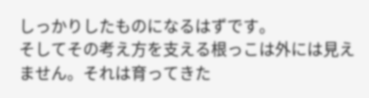しっかりしたものになるはずです。
そしてその考え方を支える根っこは外には見えません。それは育ってきた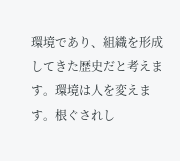環境であり、組織を形成してきた歴史だと考えます。環境は人を変えます。根ぐされし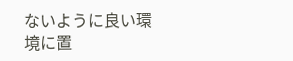ないように良い環境に置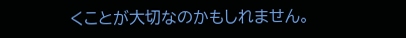くことが大切なのかもしれません。